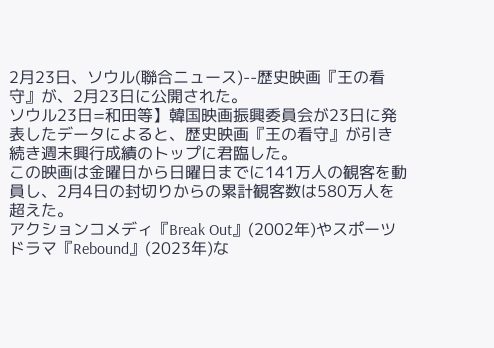2月23日、ソウル(聯合ニュース)--歴史映画『王の看守』が、2月23日に公開された。
ソウル23日=和田等】韓国映画振興委員会が23日に発表したデータによると、歴史映画『王の看守』が引き続き週末興行成績のトップに君臨した。
この映画は金曜日から日曜日までに141万人の観客を動員し、2月4日の封切りからの累計観客数は580万人を超えた。
アクションコメディ『Break Out』(2002年)やスポーツドラマ『Rebound』(2023年)な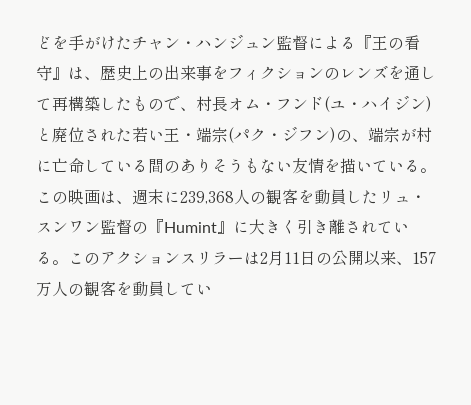どを手がけたチャン・ハンジュン監督による『王の看守』は、歴史上の出来事をフィクションのレンズを通して再構築したもので、村長オム・フンド(ユ・ハイジン)と廃位された若い王・端宗(パク・ジフン)の、端宗が村に亡命している間のありそうもない友情を描いている。
この映画は、週末に239,368人の観客を動員したリュ・スンワン監督の『Humint』に大きく引き離されている。このアクションスリラーは2月11日の公開以来、157万人の観客を動員してい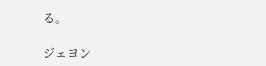る。

ジェヨン